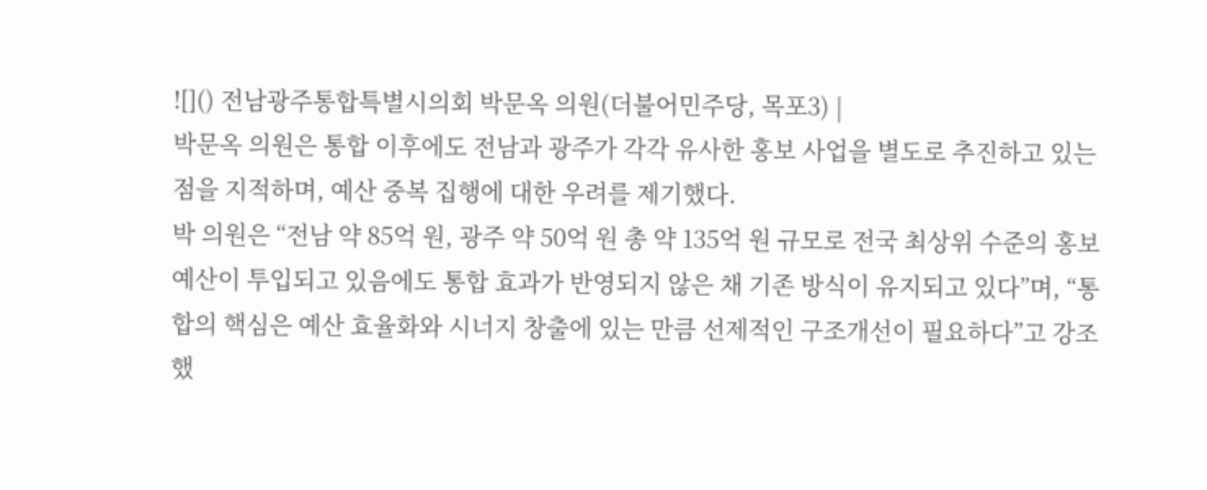![]() 전남광주통합특별시의회 박문옥 의원(더불어민주당, 목포3) |
박문옥 의원은 통합 이후에도 전남과 광주가 각각 유사한 홍보 사업을 별도로 추진하고 있는 점을 지적하며, 예산 중복 집행에 대한 우려를 제기했다.
박 의원은 “전남 약 85억 원, 광주 약 50억 원 총 약 135억 원 규모로 전국 최상위 수준의 홍보 예산이 투입되고 있음에도 통합 효과가 반영되지 않은 채 기존 방식이 유지되고 있다”며, “통합의 핵심은 예산 효율화와 시너지 창출에 있는 만큼 선제적인 구조개선이 필요하다”고 강조했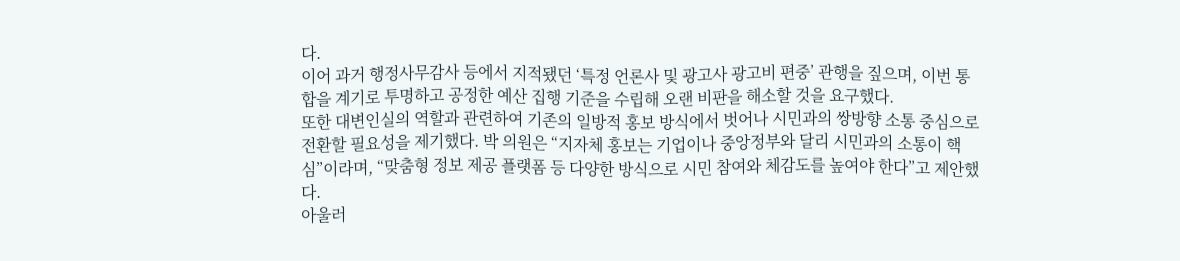다.
이어 과거 행정사무감사 등에서 지적됐던 ‘특정 언론사 및 광고사 광고비 편중’ 관행을 짚으며, 이번 통합을 계기로 투명하고 공정한 예산 집행 기준을 수립해 오랜 비판을 해소할 것을 요구했다.
또한 대변인실의 역할과 관련하여 기존의 일방적 홍보 방식에서 벗어나 시민과의 쌍방향 소통 중심으로 전환할 필요성을 제기했다. 박 의원은 “지자체 홍보는 기업이나 중앙정부와 달리 시민과의 소통이 핵심”이라며, “맞춤형 정보 제공 플랫폼 등 다양한 방식으로 시민 참여와 체감도를 높여야 한다”고 제안했다.
아울러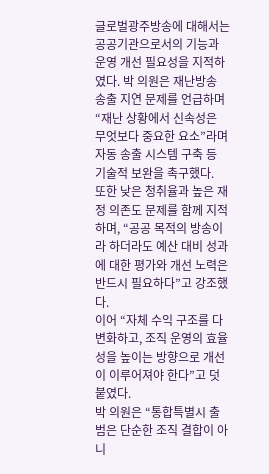글로벌광주방송에 대해서는 공공기관으로서의 기능과 운영 개선 필요성을 지적하였다. 박 의원은 재난방송 송출 지연 문제를 언급하며 “재난 상황에서 신속성은 무엇보다 중요한 요소”라며 자동 송출 시스템 구축 등 기술적 보완을 촉구했다.
또한 낮은 청취율과 높은 재정 의존도 문제를 함께 지적하며, “공공 목적의 방송이라 하더라도 예산 대비 성과에 대한 평가와 개선 노력은 반드시 필요하다”고 강조했다.
이어 “자체 수익 구조를 다변화하고, 조직 운영의 효율성을 높이는 방향으로 개선이 이루어져야 한다”고 덧붙였다.
박 의원은 “통합특별시 출범은 단순한 조직 결합이 아니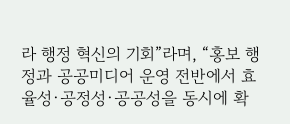라 행정 혁신의 기회”라며, “홍보 행정과 공공미디어 운영 전반에서 효율성·공정성·공공성을 동시에 확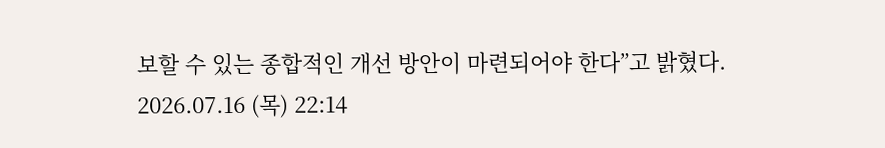보할 수 있는 종합적인 개선 방안이 마련되어야 한다”고 밝혔다.
2026.07.16 (목) 22:14